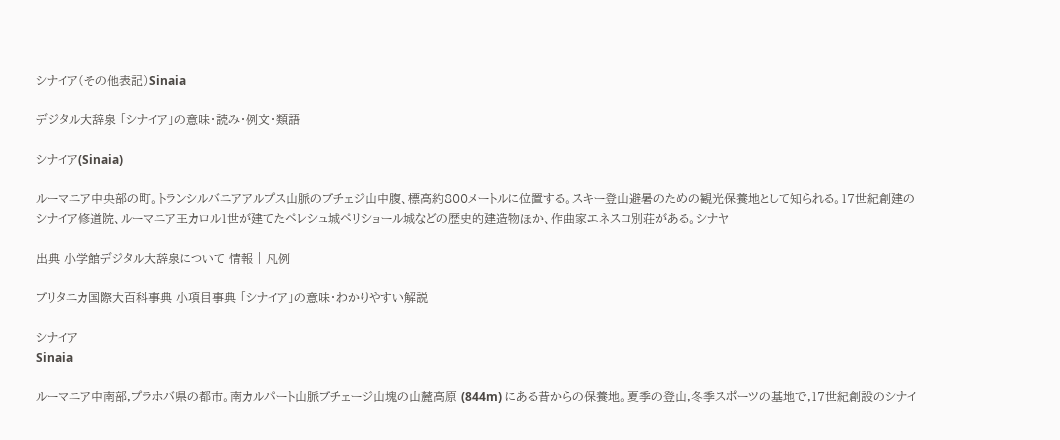シナイア(その他表記)Sinaia

デジタル大辞泉 「シナイア」の意味・読み・例文・類語

シナイア(Sinaia)

ルーマニア中央部の町。トランシルバニアアルプス山脈のブチェジ山中腹、標高約800メートルに位置する。スキー登山避暑のための観光保養地として知られる。17世紀創建のシナイア修道院、ルーマニア王カロル1世が建てたペレシュ城ペリショール城などの歴史的建造物ほか、作曲家エネスコ別荘がある。シナヤ

出典 小学館デジタル大辞泉について 情報 | 凡例

ブリタニカ国際大百科事典 小項目事典 「シナイア」の意味・わかりやすい解説

シナイア
Sinaia

ルーマニア中南部,プラホバ県の都市。南カルパート山脈ブチェージ山塊の山麓高原 (844m) にある昔からの保養地。夏季の登山,冬季スポーツの基地で,17世紀創設のシナイ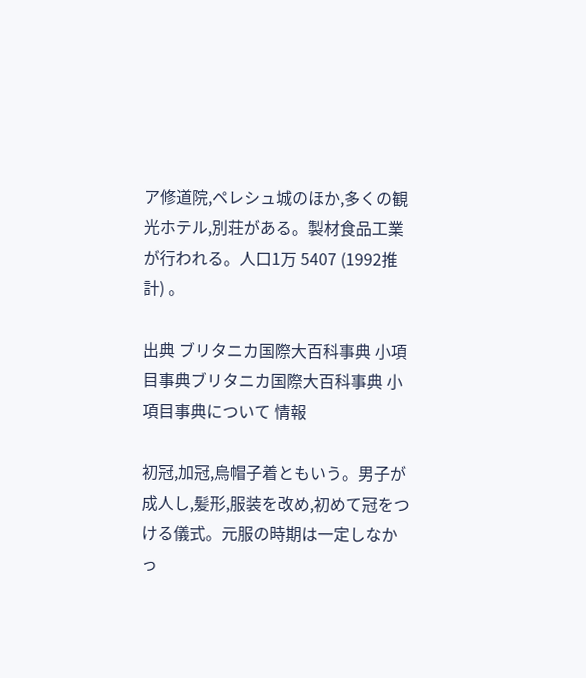ア修道院,ペレシュ城のほか,多くの観光ホテル,別荘がある。製材食品工業が行われる。人口1万 5407 (1992推計) 。

出典 ブリタニカ国際大百科事典 小項目事典ブリタニカ国際大百科事典 小項目事典について 情報

初冠,加冠,烏帽子着ともいう。男子が成人し,髪形,服装を改め,初めて冠をつける儀式。元服の時期は一定しなかっ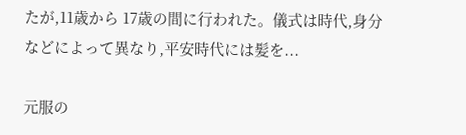たが,11歳から 17歳の間に行われた。儀式は時代,身分などによって異なり,平安時代には髪を...

元服の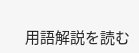用語解説を読む